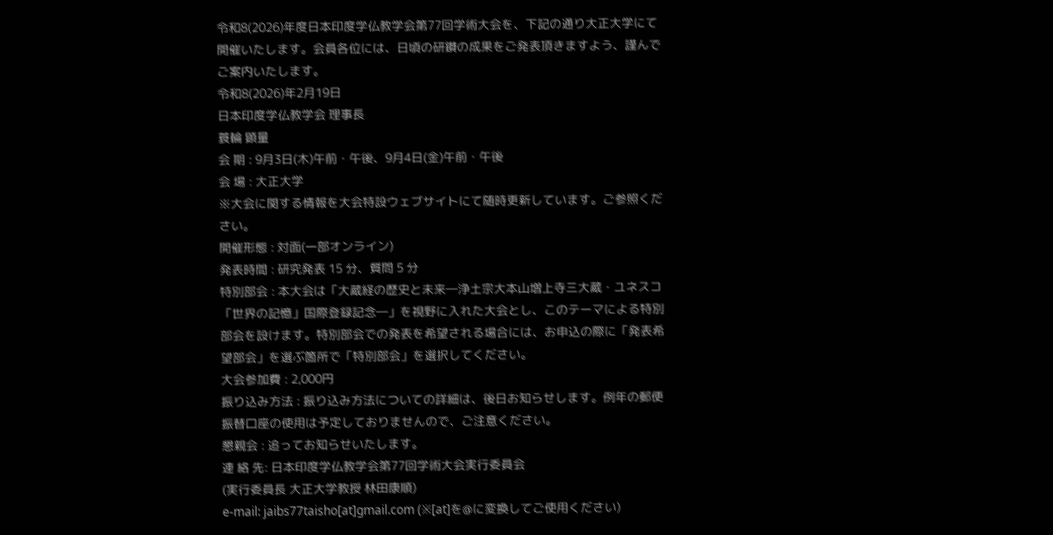令和8(2026)年度日本印度学仏教学会第77回学術大会を、下記の通り大正大学にて開催いたします。会員各位には、日頃の研鑚の成果をご発表頂きますよう、謹んでご案内いたします。
令和8(2026)年2月19日
日本印度学仏教学会 理事長
蓑輪 顕量
会 期 : 9月3日(木)午前・午後、9月4日(金)午前・午後
会 場 : 大正大学
※大会に関する情報を大会特設ウェブサイトにて随時更新しています。ご参照ください。
開催形態 : 対面(一部オンライン)
発表時間 : 研究発表 15 分、質問 5 分
特別部会 : 本大会は「大蔵経の歴史と未来―浄土宗大本山増上寺三大蔵・ユネスコ「世界の記憶」国際登録記念―」を視野に入れた大会とし、このテーマによる特別部会を設けます。特別部会での発表を希望される場合には、お申込の際に「発表希望部会」を選ぶ箇所で「特別部会」を選択してください。
大会参加費 : 2,000円
振り込み方法 : 振り込み方法についての詳細は、後日お知らせします。例年の郵便振替口座の使用は予定しておりませんので、ご注意ください。
懇親会 : 追ってお知らせいたします。
連 絡 先: 日本印度学仏教学会第77回学術大会実行委員会
(実行委員長 大正大学教授 林田康順)
e-mail: jaibs77taisho[at]gmail.com (※[at]を@に変換してご使用ください)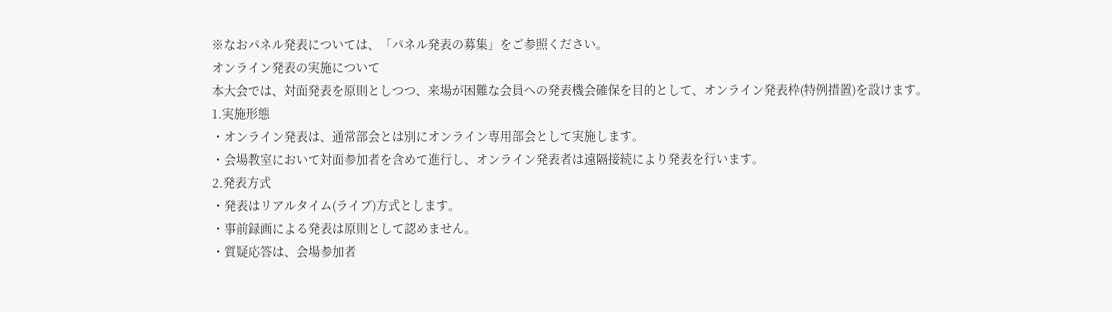※なおパネル発表については、「パネル発表の募集」をご参照ください。
オンライン発表の実施について
本大会では、対面発表を原則としつつ、来場が困難な会員への発表機会確保を目的として、オンライン発表枠(特例措置)を設けます。
1.実施形態
・オンライン発表は、通常部会とは別にオンライン専用部会として実施します。
・会場教室において対面参加者を含めて進行し、オンライン発表者は遠隔接続により発表を行います。
2.発表方式
・発表はリアルタイム(ライブ)方式とします。
・事前録画による発表は原則として認めません。
・質疑応答は、会場参加者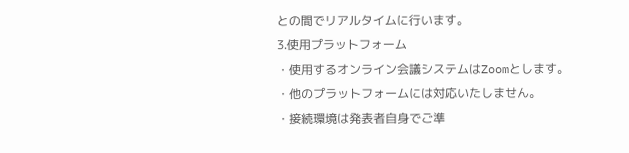との間でリアルタイムに行います。
3.使用プラットフォーム
・使用するオンライン会議システムはZoomとします。
・他のプラットフォームには対応いたしません。
・接続環境は発表者自身でご準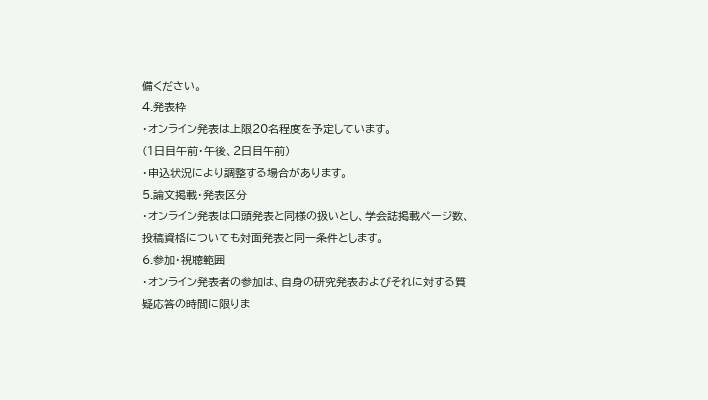備ください。
4.発表枠
・オンライン発表は上限20名程度を予定しています。
(1日目午前・午後、2日目午前)
・申込状況により調整する場合があります。
5.論文掲載・発表区分
・オンライン発表は口頭発表と同様の扱いとし、学会誌掲載ページ数、投稿資格についても対面発表と同一条件とします。
6.参加・視聴範囲
・オンライン発表者の参加は、自身の研究発表およびそれに対する質疑応答の時間に限りま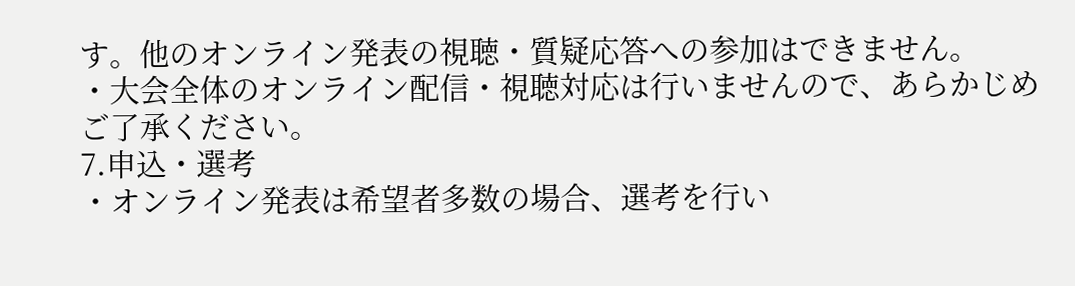す。他のオンライン発表の視聴・質疑応答への参加はできません。
・大会全体のオンライン配信・視聴対応は行いませんので、あらかじめご了承ください。
7.申込・選考
・オンライン発表は希望者多数の場合、選考を行い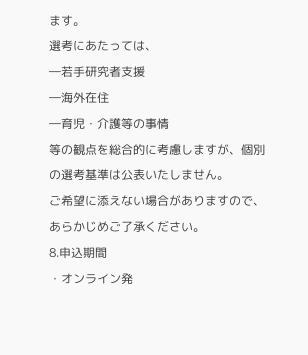ます。
選考にあたっては、
―若手研究者支援
―海外在住
―育児・介護等の事情
等の観点を総合的に考慮しますが、個別の選考基準は公表いたしません。
ご希望に添えない場合がありますので、あらかじめご了承ください。
8.申込期間
・オンライン発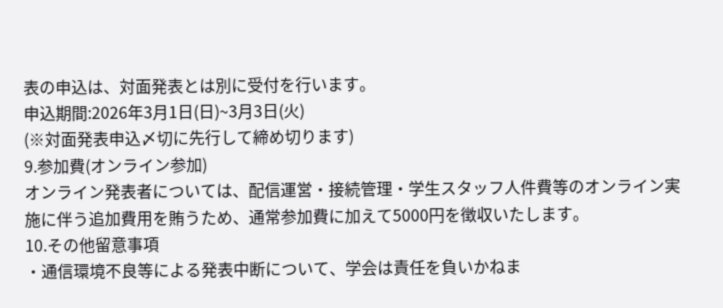表の申込は、対面発表とは別に受付を行います。
申込期間:2026年3月1日(日)~3月3日(火)
(※対面発表申込〆切に先行して締め切ります)
9.参加費(オンライン参加)
オンライン発表者については、配信運営・接続管理・学生スタッフ人件費等のオンライン実施に伴う追加費用を賄うため、通常参加費に加えて5000円を徴収いたします。
10.その他留意事項
・通信環境不良等による発表中断について、学会は責任を負いかねま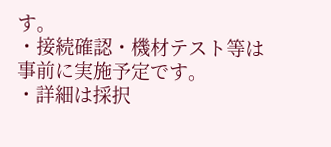す。
・接続確認・機材テスト等は事前に実施予定です。
・詳細は採択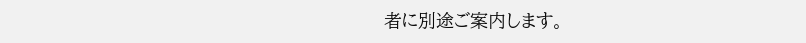者に別途ご案内します。